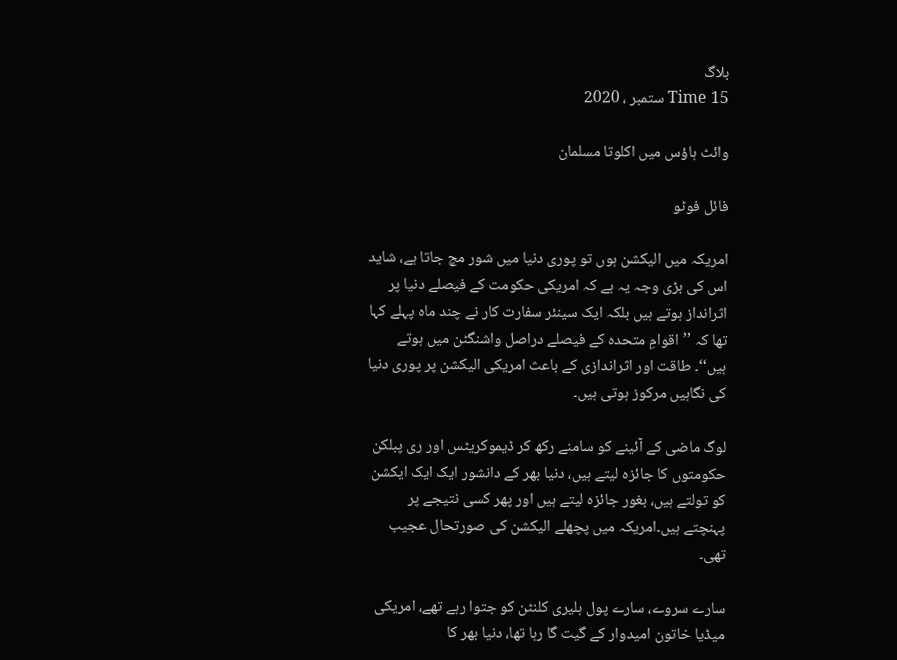بلاگ
Time 15 ستمبر ، 2020

وائٹ ہاؤس میں اکلوتا مسلمان

فائل فوٹو

امریکہ میں الیکشن ہوں تو پوری دنیا میں شور مچ جاتا ہے، شاید اس کی بڑی وجہ یہ ہے کہ امریکی حکومت کے فیصلے دنیا پر اثرانداز ہوتے ہیں بلکہ ایک سینئر سفارت کار نے چند ماہ پہلے کہا تھا کہ ’’اقوامِ متحدہ کے فیصلے دراصل واشنگٹن میں ہوتے ہیں‘‘۔ طاقت اور اثراندازی کے باعث امریکی الیکشن پر پوری دنیا کی نگاہیں مرکوز ہوتی ہیں۔

لوگ ماضی کے آئینے کو سامنے رکھ کر ڈیموکریٹس اور ری پبلکن حکومتوں کا جائزہ لیتے ہیں، دنیا بھر کے دانشور ایک ایک ایکشن کو تولتے ہیں، بغور جائزہ لیتے ہیں اور پھر کسی نتیجے پر پہنچتے ہیں۔امریکہ میں پچھلے الیکشن کی صورتحال عجیب تھی۔

سارے سروے، سارے پول ہلیری کلنٹن کو جتوا رہے تھے، امریکی میڈیا خاتون امیدوار کے گیت گا رہا تھا، دنیا بھر کا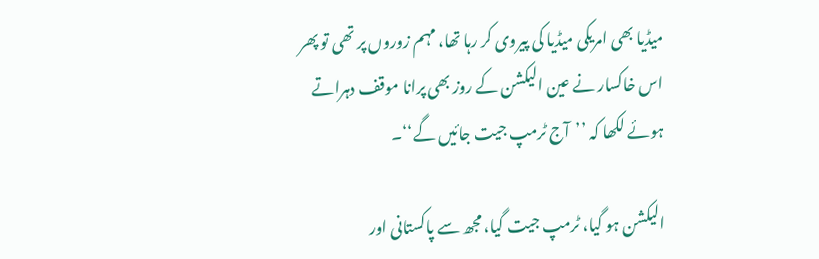میڈیا بھی امریکی میڈیا کی پیروی کر رہا تھا، مہم زوروں پر تھی تو پھر اس خاکسار نے عین الیکشن کے روز بھی پرانا موقف دہراتے ہوئے لکھا کہ ’’آج ٹرمپ جیت جائیں گے‘‘۔

الیکشن ہو گیا، ٹرمپ جیت گیا، مجھ سے پاکستانی اور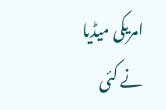امریکی میڈیا نے کئی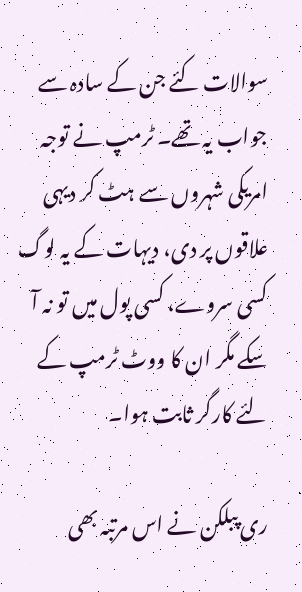سوالات کئے جن کے سادہ سے جواب یہ تھے۔ ٹرمپ نے توجہ امریکی شہروں سے ہٹ کر دیہی علاقوں پر دی، دیہات کے یہ لوگ کسی سروے، کسی پول میں تو نہ آ سکے مگر ان کا ووٹ ٹرمپ کے لئے کارگر ثابت ہوا۔

ری پبلکن نے اس مرتبہ بھی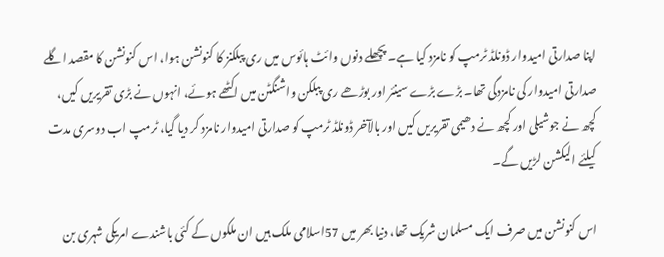اپنا صدارتی امیدوار ڈونلڈ ٹرمپ کو نامزد کیا ہے۔ پچھلے دنوں وائٹ ہائوس میں ری پبلکنز کا کنونشن ہوا، اس کنونشن کا مقصد اگلے صدارتی امیدوار کی نامزدگی تھا۔ بڑے بڑے سینئر اور بوڑھے ری پبلکن واشنگٹن میں اکٹھے ہوئے، انہوں نے بڑی تقریریں کیں، کچھ نے جوشیلی اور کچھ نے دھیمی تقریریں کیں اور بالآخر ڈونلڈ ٹرمپ کو صدارتی امیدوار نامزد کر دیا گیا، ٹرمپ اب دوسری مدت کیلئے الیکشن لڑیں گے۔

اس کنونشن میں صرف ایک مسلمان شریک تھا، دنیا بھر میں 57اسلامی ملک ہیں ان ملکوں کے کئی باشندے امریکی شہری بن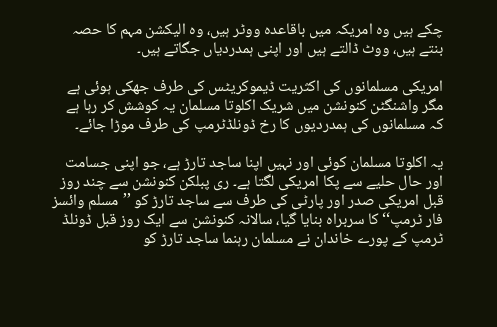چکے ہیں وہ امریکہ میں باقاعدہ ووٹر ہیں، وہ الیکشن مہم کا حصہ بنتے ہیں، ووٹ ڈالتے ہیں اور اپنی ہمدردیاں جگاتے ہیں۔

امریکی مسلمانوں کی اکثریت ڈیموکریٹس کی طرف جھکی ہوئی ہے مگر واشنگٹن کنونشن میں شریک اکلوتا مسلمان یہ کوشش کر رہا ہے کہ مسلمانوں کی ہمدردیوں کا رخ ڈونلڈٹرمپ کی طرف موڑا جائے۔

یہ اکلوتا مسلمان کوئی اور نہیں اپنا ساجد تارڑ ہے، جو اپنی جسامت اور حال حلیے سے پکا امریکی لگتا ہے۔ ری پبلکن کنونشن سے چند روز قبل امریکی صدر اور پارٹی کی طرف سے ساجد تارڑ کو ’’مسلم وائسز فار ٹرمپ‘‘ کا سربراہ بنایا گیا، سالانہ کنونشن سے ایک روز قبل ڈونلڈ ٹرمپ کے پورے خاندان نے مسلمان رہنما ساجد تارڑ کو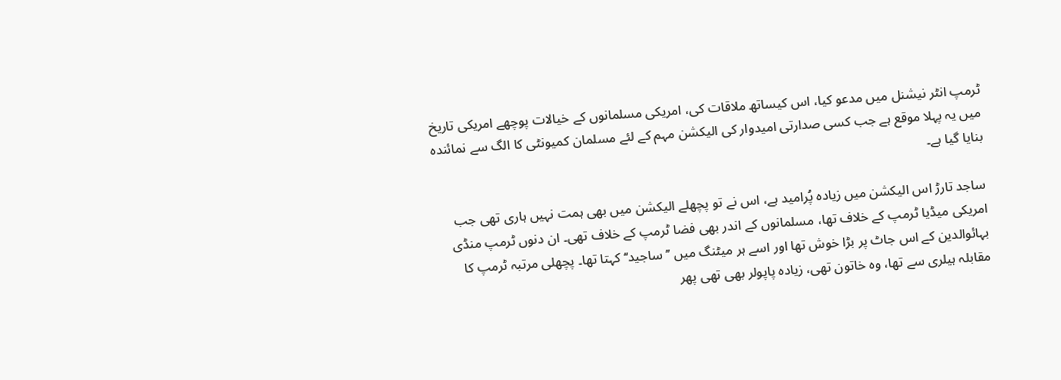ٹرمپ انٹر نیشنل میں مدعو کیا، اس کیساتھ ملاقات کی، امریکی مسلمانوں کے خیالات پوچھے امریکی تاریخ میں یہ پہلا موقع ہے جب کسی صدارتی امیدوار کی الیکشن مہم کے لئے مسلمان کمیونٹی کا الگ سے نمائندہ بنایا گیا ہے۔

ساجد تارڑ اس الیکشن میں زیادہ پُرامید ہے، اس نے تو پچھلے الیکشن میں بھی ہمت نہیں ہاری تھی جب امریکی میڈیا ٹرمپ کے خلاف تھا، مسلمانوں کے اندر بھی فضا ٹرمپ کے خلاف تھی۔ ان دنوں ٹرمپ منڈی بہائوالدین کے اس جاٹ پر بڑا خوش تھا اور اسے ہر میٹنگ میں ’’ساجید‘‘ کہتا تھا۔ پچھلی مرتبہ ٹرمپ کا مقابلہ ہیلری سے تھا، وہ خاتون تھی، زیادہ پاپولر بھی تھی پھر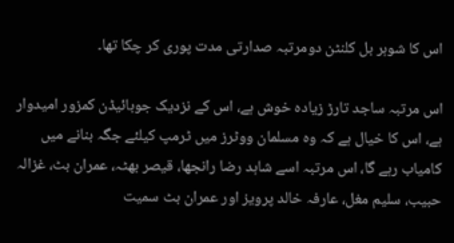اس کا شوہر بل کلنٹن دومرتبہ صدارتی مدت پوری کر چکا تھا۔

اس مرتبہ ساجد تارڑ زیادہ خوش ہے، اس کے نزدیک جوبائیڈن کمزور امیدوار ہے، اس کا خیال ہے کہ وہ مسلمان ووٹرز میں ٹرمپ کیلئے جگہ بنانے میں کامیاب رہے گا، اس مرتبہ اسے شاہد رضا رانجھا، قیصر بھٹہ، عمران بٹ، غزالہ حبیب، سلیم مغل، عارفہ خالد پرویز اور عمران بٹ سمیت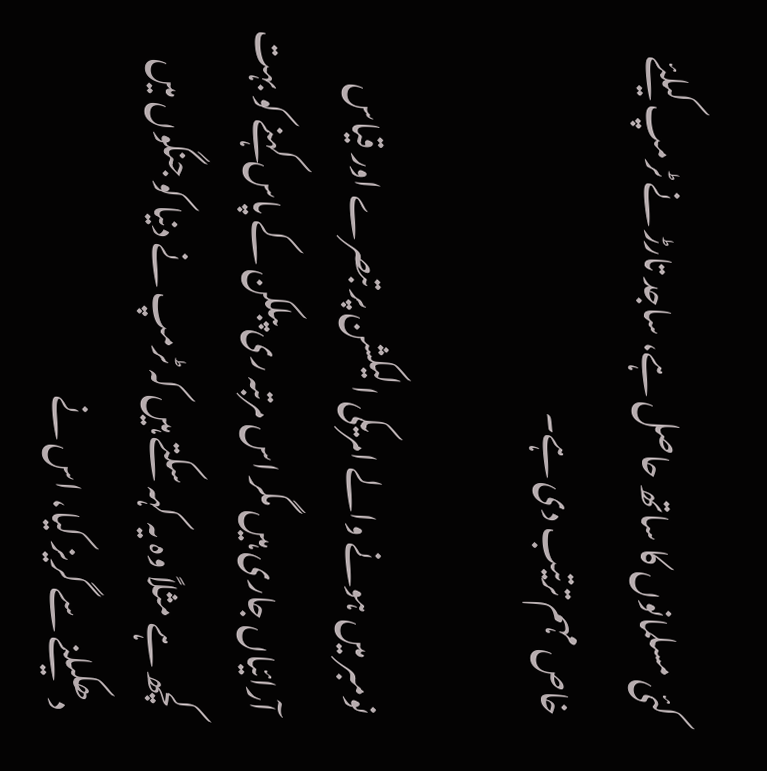کئی مسلمانوں کا ساتھ حاصل ہے، ساجد تارڑ نے ٹرمپ کیلئے خاص مہم ترتیب دی ہے۔

نومبر میں ہونے والے امریکی الیکشن پر تبصرے اور قیاس آرائیاں جاری ہیں مگر اس مرتبہ ری پبلکن کے پاس کہنے کو بہت کچھ ہے مثلاً وہ یہ کہہ سکتے ہیں کہ ٹرمپ نے دنیا کو جنگوں میں دھکیلنے سے گریز کیا، اس نے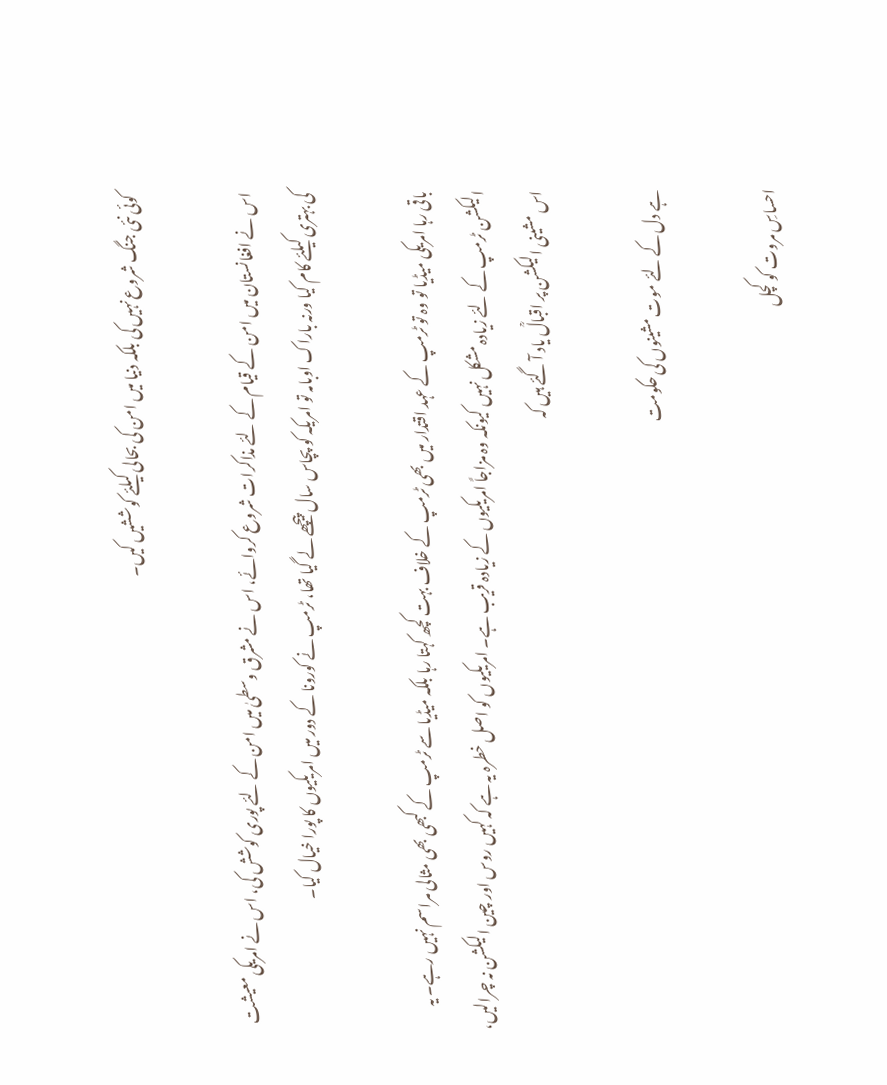کوئی نئی جنگ شروع نہیں کی بلکہ دنیا میں امن کی بحالی کیلئے کوششیں کیں۔

اس نے افغانستان میں امن کے قیام کے لئے مذاکرات شروع کروائے، اس نے مشرق وسطیٰ میں امن کے لئے پوری کوشش کی، اس نے امریکی معیشت کی بہتری کیلئے کام کیا ورنہ باراک اوبامہ تو امریکہ کو پچاس سال پیچھے لے گیا تھا، ٹرمپ نے کورونا کے دور میں امریکیوں کا پورا خیال کیا۔

باقی رہا امریکی میڈیا تو وہ تو ٹرمپ کے عہد اقتدار میں بھی ٹرمپ کے خلاف بہت کچھ کہتا رہا بلکہ میڈیا سے ٹرمپ کے کبھی بھی مثالی مراسم نہیں رہے۔ یہ الیکشن ٹرمپ کے لئے زیادہ مشکل نہیں کیونکہ وہ مزاجاً امریکیوں کے زیادہ قریب ہے۔ امریکیوں کو اصل خطرہ یہ ہے کہ کہیں روس اور چین الیکشن نہ چرالیں، اس مشینی الیکشن پر اقبالؒ یاد آ گئے ہیں کہ

ہے دل کے لئے موت مشینوں کی حکومت

احساسِ مروت کو کچل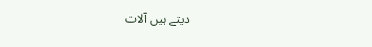دیتے ہیں آلات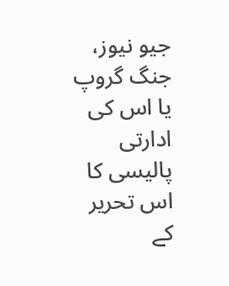جیو نیوز، جنگ گروپ یا اس کی ادارتی پالیسی کا اس تحریر کے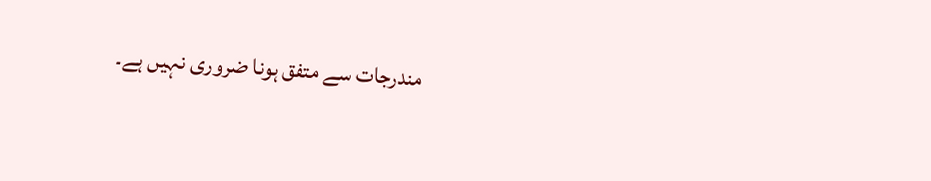مندرجات سے متفق ہونا ضروری نہیں ہے۔